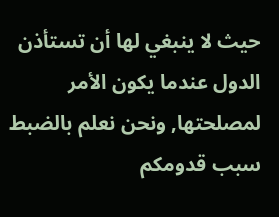حيث لا ينبغي لها أن تستأذن الدول عندما يكون الأمر لمصلحتها, ونحن نعلم بالضبط سبب قدومكم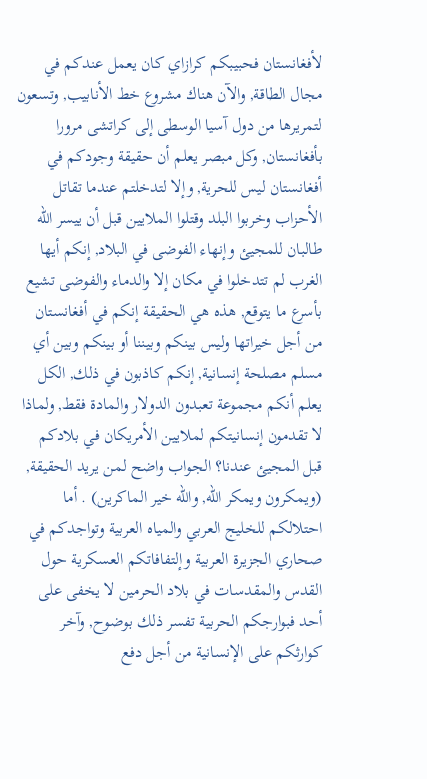لأفغانستان فحبيبكم كرازاي كان يعمل عندكم في مجال الطاقة, والآن هناك مشروع خط الأنابيب, وتسعون لتمريرها من دول آسيا الوسطى إلى كراتشى مرورا بأفغانستان, وكل مبصر يعلم أن حقيقة وجودكم في أفغانستان ليس للحرية, وإلا لتدخلتم عندما تقاتل الأحزاب وخربوا البلد وقتلوا الملايين قبل أن ييسر الله طالبان للمجيئ وإنهاء الفوضى في البلاد, إنكم أيها الغرب لم تتدخلوا في مكان إلا والدماء والفوضى تشيع بأسرع ما يتوقع, هذه هي الحقيقة إنكم في أفغانستان من أجل خيراتها وليس بينكم وبيننا أو بينكم وبين أي مسلم مصلحة إنسانية, إنكم كاذبون في ذلك, الكل يعلم أنكم مجموعة تعبدون الدولار والمادة فقط, ولماذا لا تقدمون إنسانيتكم لملايين الأمريكان في بلادكم قبل المجيئ عندنا؟ الجواب واضح لمن يريد الحقيقة, (ويمكرون ويمكر الله, والله خير الماكرين) . أما احتلالكم للخليج العربي والمياه العربية وتواجدكم في صحاري الجزيرة العربية وإلتفافاتكم العسكرية حول القدس والمقدسات في بلاد الحرمين لا يخفى على أحد فبوارجكم الحربية تفسر ذلك بوضوح, وآخر كوارثكم على الإنسانية من أجل دفع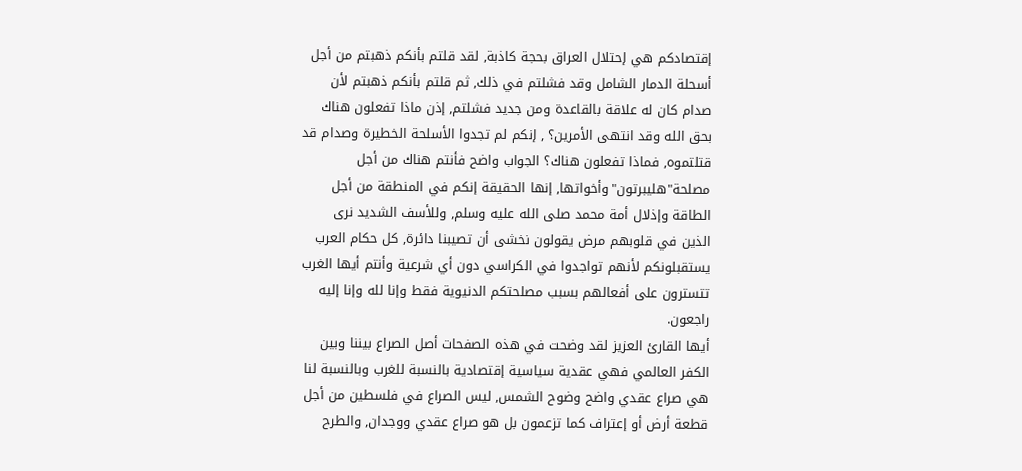إقتصادكم هي إحتلال العراق بحجة كاذبة, لقد قلتم بأنكم ذهبتم من أجل أسحلة الدمار الشامل وقد فشلتم في ذلك, ثم قلتم بأنكم ذهبتم لأن صدام كان له علاقة بالقاعدة ومن جديد فشلتم, إذن ماذا تفعلون هناك بحق الله وقد انتهى الأمرين؟ , إنكم لم تجدوا الأسلحة الخطيرة وصدام قد قتلتموه, فماذا تفعلون هناك؟ الجواب واضح فأنتم هناك من أجل مصلحة"هليبرتون"وأخواتها, إنها الحقيقة إنكم في المنطقة من أجل الطاقة وإذلال أمة محمد صلى الله عليه وسلم, وللأسف الشديد نرى الذين في قلوبهم مرض يقولون نخشى أن تصيبنا دائرة, كل حكام العرب يستقبلونكم لأنهم تواجدوا في الكراسي دون أي شرعية وأنتم أيها الغرب تتسترون على أفعالهم بسبب مصلحتكم الدنيوية فقط وإنا لله وإنا إليه راجعون.
أيها القارئ العزيز لقد وضحت في هذه الصفحات أصل الصراع بيننا وبين الكفر العالمي فهي عقدية سياسية إقتصادية بالنسبة للغرب وبالنسبة لنا هي صراع عقدي واضح وضوح الشمس, ليس الصراع في فلسطين من أجل قطعة أرض أو إعتراف كما تزعمون بل هو صراع عقدي ووجدان, والطرح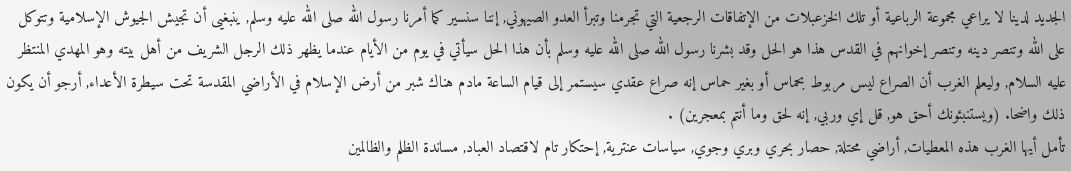الجديد لدينا لا يراعي مجموعة الرباعية أو تلك الخزعبلات من الإتفاقات الرجعية التي تجرمنا وتبرأ العدو الصيهوني, إننا سنسير كما أمرنا رسول الله صلى الله عليه وسلم, ينبغيى أن تجيش الجيوش الإسلامية وتتوكل على الله وتنصر دينه وتنصر إخوانهم في القدس هذا هو الحل وقد بشرنا رسول الله صلى الله عليه وسلم بأن هذا الحل سيأتي في يوم من الأيام عندما يظهر ذلك الرجل الشريف من أهل بيته وهو المهدي المنتظر عليه السلام, وليعلم الغرب أن الصراع ليس مربوط بحماس أو بغير حماس إنه صراع عقدي سيستمر إلى قيام الساعة مادم هناك شبر من أرض الإسلام في الأراضي المقدسة تحت سيطرة الأعداء, أرجو أن يكون ذلك واضحا. (ويستنبئونك أحق هو, قل إي وربي, إنه لحق وما أنتم بمعجرين) .
تأمل أيها الغرب هذه المعطيات, أراضي محتلة, حصار بحري وبري وجوي, سياسات عنترية, إحتكار تام لاقتصاد العباد, مساندة الظلم والظالمين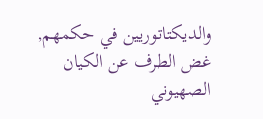والديكتاتوريين في حكمهم, غض الطرف عن الكيان الصهيوني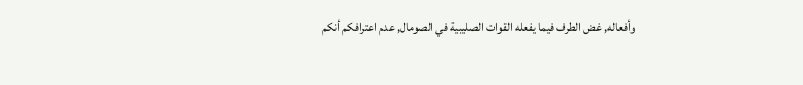وأفعاله, غض الطرف فيما يفعله القوات الصليبية في الصومال, عدم اعترافكم أنكم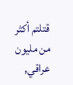قتلتم أكثر من مليون عراقي,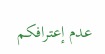عدم إعترافكم